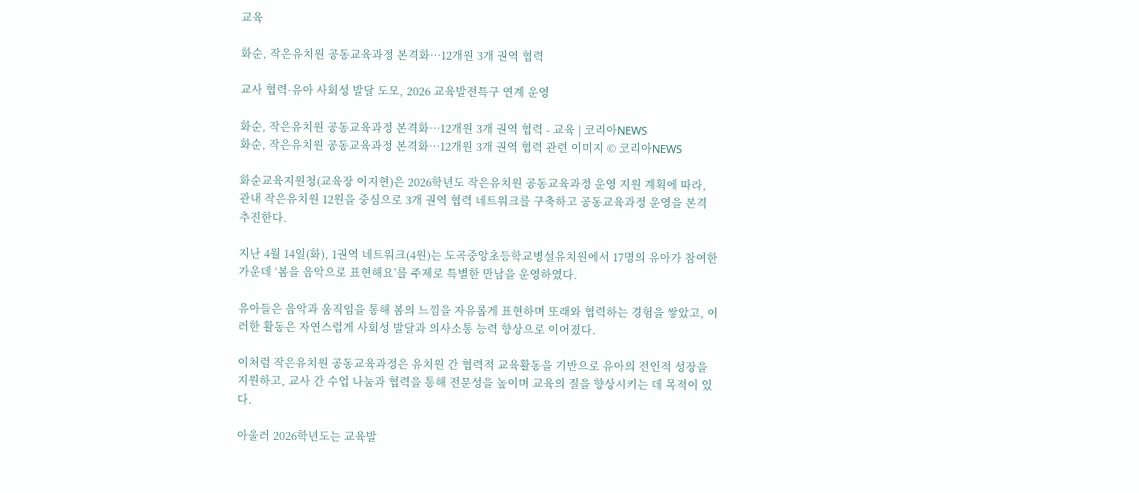교육

화순, 작은유치원 공동교육과정 본격화…12개원 3개 권역 협력

교사 협력·유아 사회성 발달 도모, 2026 교육발전특구 연계 운영

화순, 작은유치원 공동교육과정 본격화…12개원 3개 권역 협력 - 교육 | 코리아NEWS
화순, 작은유치원 공동교육과정 본격화…12개원 3개 권역 협력 관련 이미지 © 코리아NEWS

화순교육지원청(교육장 이지현)은 2026학년도 작은유치원 공동교육과정 운영 지원 계획에 따라, 관내 작은유치원 12원을 중심으로 3개 권역 협력 네트워크를 구축하고 공동교육과정 운영을 본격 추진한다.

지난 4월 14일(화), 1권역 네트워크(4원)는 도곡중앙초등학교병설유치원에서 17명의 유아가 참여한 가운데 ‘봄을 음악으로 표현해요’를 주제로 특별한 만남을 운영하였다.

유아들은 음악과 움직임을 통해 봄의 느낌을 자유롭게 표현하며 또래와 협력하는 경험을 쌓았고, 이러한 활동은 자연스럽게 사회성 발달과 의사소통 능력 향상으로 이어졌다.

이처럼 작은유치원 공동교육과정은 유치원 간 협력적 교육활동을 기반으로 유아의 전인적 성장을 지원하고, 교사 간 수업 나눔과 협력을 통해 전문성을 높이며 교육의 질을 향상시키는 데 목적이 있다.

아울러 2026학년도는 교육발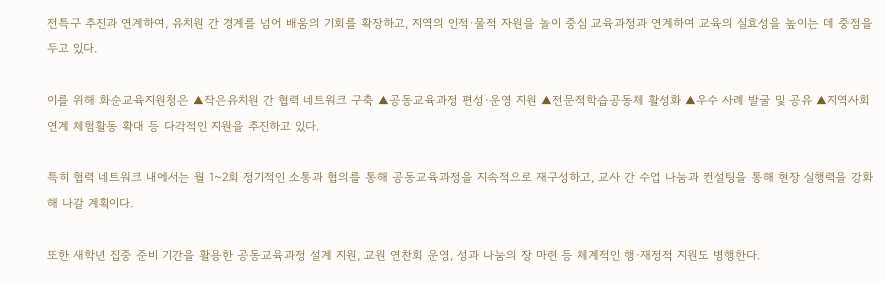전특구 추진과 연계하여, 유치원 간 경계를 넘어 배움의 기회를 확장하고, 지역의 인적·물적 자원을 놀이 중심 교육과정과 연계하여 교육의 실효성을 높이는 데 중점을 두고 있다.

이를 위해 화순교육지원청은 ▲작은유치원 간 협력 네트워크 구축 ▲공동교육과정 편성·운영 지원 ▲전문적학습공동체 활성화 ▲우수 사례 발굴 및 공유 ▲지역사회 연계 체험활동 확대 등 다각적인 지원을 추진하고 있다.

특히 협력 네트워크 내에서는 월 1~2회 정기적인 소통과 협의를 통해 공동교육과정을 지속적으로 재구성하고, 교사 간 수업 나눔과 컨설팅을 통해 현장 실행력을 강화해 나갈 계획이다.

또한 새학년 집중 준비 기간을 활용한 공동교육과정 설계 지원, 교원 연찬회 운영, 성과 나눔의 장 마련 등 체계적인 행·재정적 지원도 병행한다.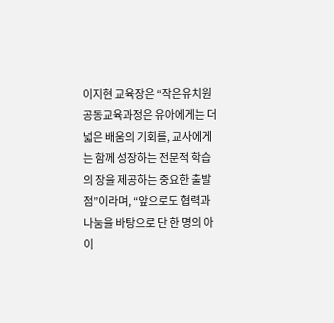이지현 교육장은 “작은유치원 공동교육과정은 유아에게는 더 넓은 배움의 기회를, 교사에게는 함께 성장하는 전문적 학습의 장을 제공하는 중요한 출발점”이라며, “앞으로도 협력과 나눔을 바탕으로 단 한 명의 아이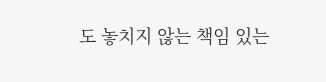도 놓치지 않는 책임 있는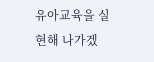유아교육을 실현해 나가겠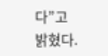다”고 밝혔다.